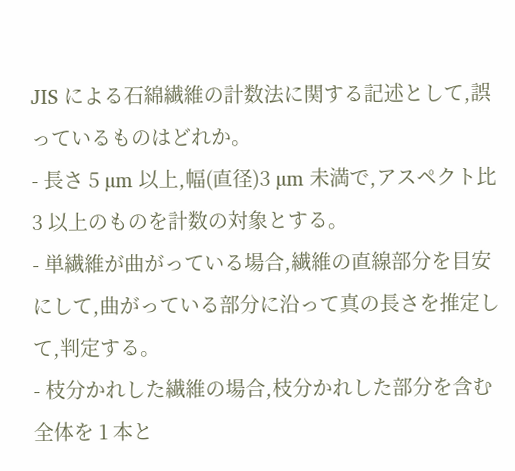JIS による石綿繊維の計数法に関する記述として,誤っているものはどれか。
- 長さ 5 µm 以上,幅(直径)3 µm 未満で,アスペクト比 3 以上のものを計数の対象とする。
- 単繊維が曲がっている場合,繊維の直線部分を目安にして,曲がっている部分に沿って真の長さを推定して,判定する。
- 枝分かれした繊維の場合,枝分かれした部分を含む全体を 1 本と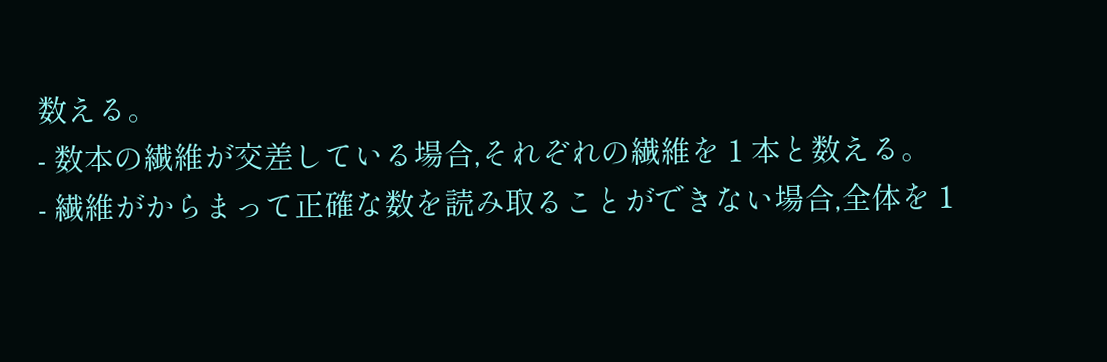数える。
- 数本の繊維が交差している場合,それぞれの繊維を 1 本と数える。
- 繊維がからまって正確な数を読み取ることができない場合,全体を 1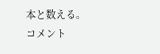本と数える。
コメント